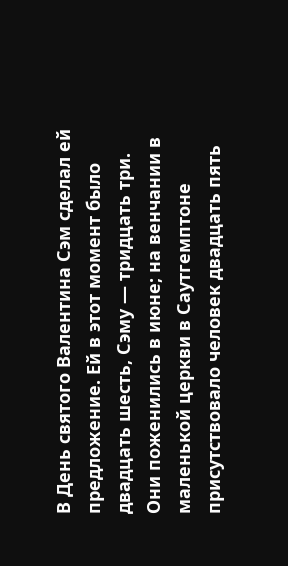В День святого Валентина Сэм сделал ей предложение. Ей в этот момент было двадцать шесть, Сэму — тридцать три. Они поженились в июне; на венчании в маленькой церкви в Саутгемптоне присутствовало человек двадцать пять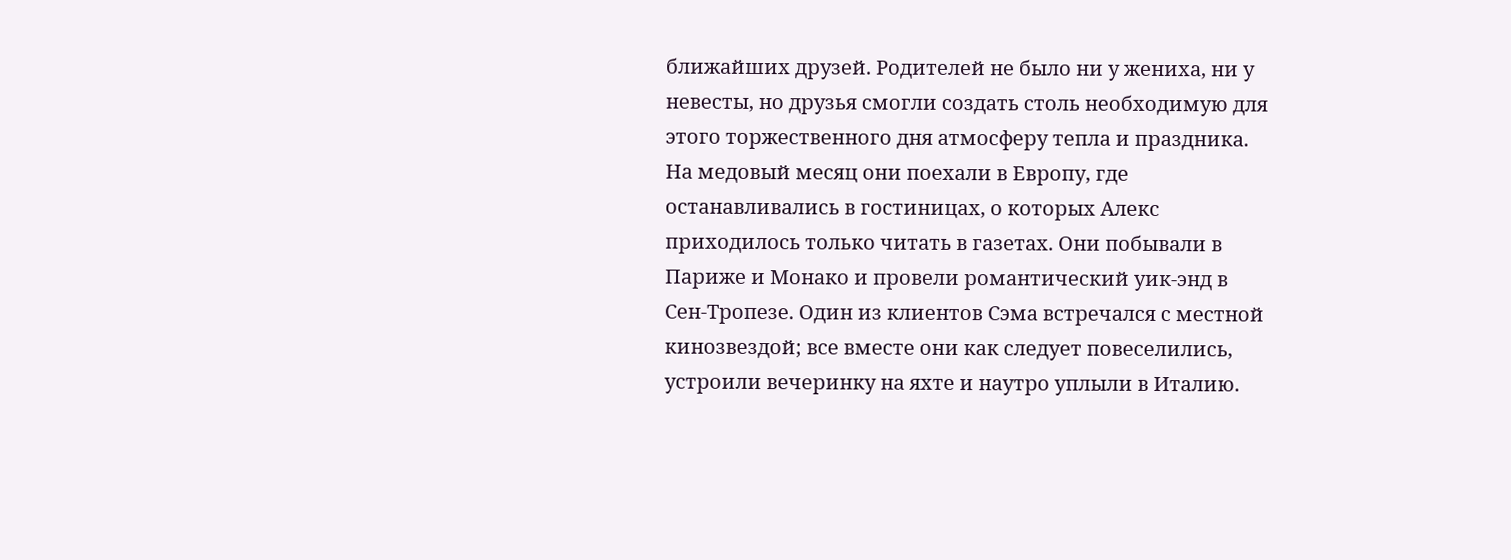ближайших друзей. Родителей не было ни у жениха, ни у невесты, но друзья смогли создать столь необходимую для этого торжественного дня атмосферу тепла и праздника. На медовый месяц они поехали в Европу, где останавливались в гостиницах, о которых Алекс приходилось только читать в газетах. Они побывали в Париже и Монако и провели романтический уик-энд в Сен-Тропезе. Один из клиентов Сэма встречался с местной кинозвездой; все вместе они как следует повеселились, устроили вечеринку на яхте и наутро уплыли в Италию.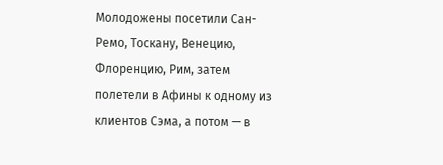Молодожены посетили Сан-Ремо, Тоскану, Венецию, Флоренцию, Рим, затем полетели в Афины к одному из клиентов Сэма, а потом — в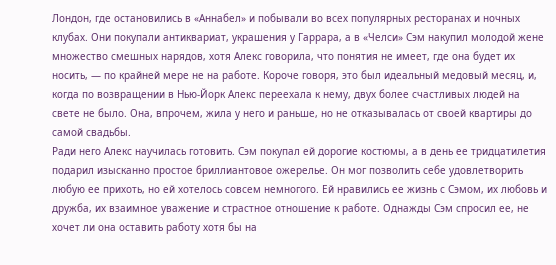Лондон, где остановились в «Аннабел» и побывали во всех популярных ресторанах и ночных клубах. Они покупали антиквариат, украшения у Гаррара, а в «Челси» Сэм накупил молодой жене множество смешных нарядов, хотя Алекс говорила, что понятия не имеет, где она будет их носить, — по крайней мере не на работе. Короче говоря, это был идеальный медовый месяц, и, когда по возвращении в Нью-Йорк Алекс переехала к нему, двух более счастливых людей на свете не было. Она, впрочем, жила у него и раньше, но не отказывалась от своей квартиры до самой свадьбы.
Ради него Алекс научилась готовить. Сэм покупал ей дорогие костюмы, а в день ее тридцатилетия подарил изысканно простое бриллиантовое ожерелье. Он мог позволить себе удовлетворить любую ее прихоть, но ей хотелось совсем немногого. Ей нравились ее жизнь с Сэмом, их любовь и дружба, их взаимное уважение и страстное отношение к работе. Однажды Сэм спросил ее, не хочет ли она оставить работу хотя бы на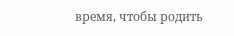время, чтобы родить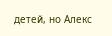детей, но Алекс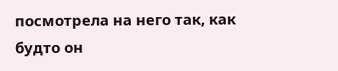посмотрела на него так, как будто он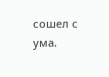сошел с ума.